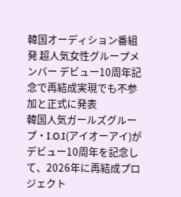韓国オーディション番組発 超人気女性グループメンバー デビュー10周年記念で再結成実現でも不参加と正式に発表
韓国人気ガールズグループ・I.O.I(アイオーアイ)がデビュー10周年を記念して、2026年に再結成プロジェクト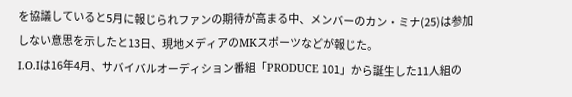を協議していると5月に報じられファンの期待が高まる中、メンバーのカン・ミナ(25)は参加しない意思を示したと13日、現地メディアのMKスポーツなどが報じた。
I.O.Iは16年4月、サバイバルオーディション番組「PRODUCE 101」から誕生した11人組の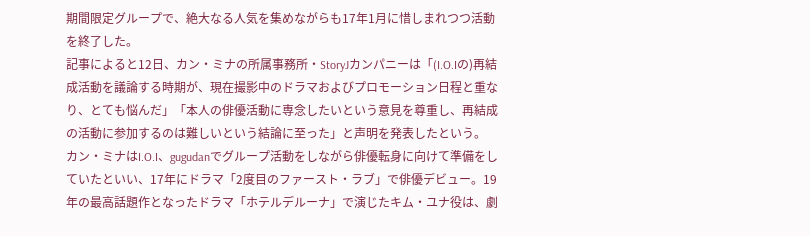期間限定グループで、絶大なる人気を集めながらも17年1月に惜しまれつつ活動を終了した。
記事によると12日、カン・ミナの所属事務所・StoryJカンパニーは「(I.O.Iの)再結成活動を議論する時期が、現在撮影中のドラマおよびプロモーション日程と重なり、とても悩んだ」「本人の俳優活動に専念したいという意見を尊重し、再結成の活動に参加するのは難しいという結論に至った」と声明を発表したという。
カン・ミナはI.O.I、gugudanでグループ活動をしながら俳優転身に向けて準備をしていたといい、17年にドラマ「2度目のファースト・ラブ」で俳優デビュー。19年の最高話題作となったドラマ「ホテルデルーナ」で演じたキム・ユナ役は、劇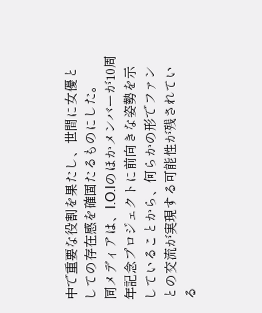中で重要な役割を果たし、世間に女優としての存在感を確固たるものにした。
同メディアは、I.O.Iのほかメンバーが10周年記念プロジェクトに前向きな姿勢を示していることから、何らかの形でファンとの交流が実現する可能性が残されている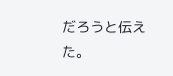だろうと伝えた。